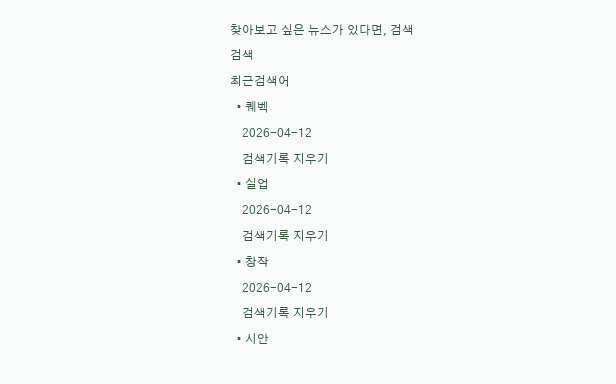찾아보고 싶은 뉴스가 있다면, 검색
검색
최근검색어
  • 퀘벡
    2026-04-12
    검색기록 지우기
  • 실업
    2026-04-12
    검색기록 지우기
  • 창작
    2026-04-12
    검색기록 지우기
  • 시안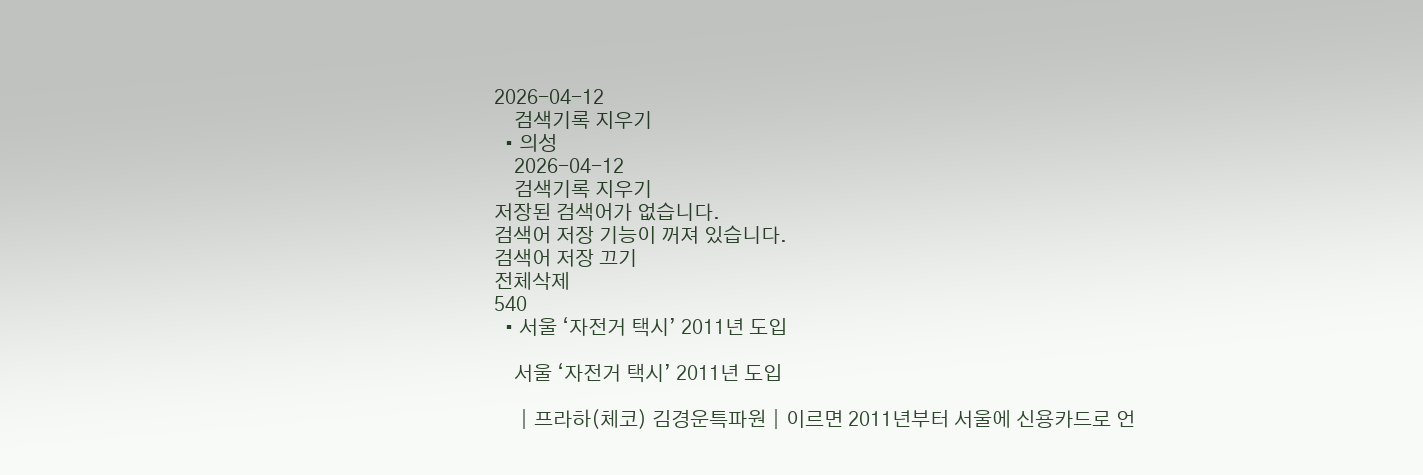2026-04-12
    검색기록 지우기
  • 의성
    2026-04-12
    검색기록 지우기
저장된 검색어가 없습니다.
검색어 저장 기능이 꺼져 있습니다.
검색어 저장 끄기
전체삭제
540
  • 서울 ‘자전거 택시’ 2011년 도입

    서울 ‘자전거 택시’ 2011년 도입

    │프라하(체코) 김경운특파원│이르면 2011년부터 서울에 신용카드로 언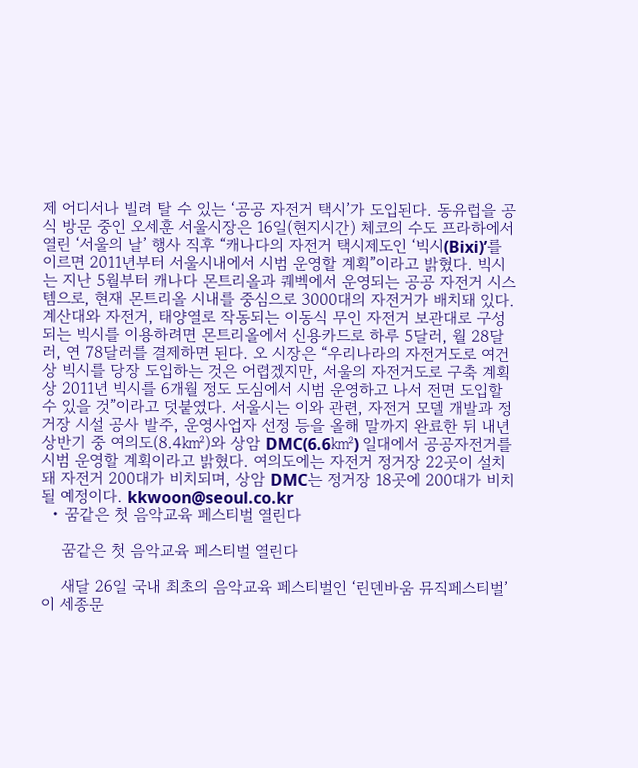제 어디서나 빌려 탈 수 있는 ‘공공 자전거 택시’가 도입된다. 동유럽을 공식 방문 중인 오세훈 서울시장은 16일(현지시간) 체코의 수도 프라하에서 열린 ‘서울의 날’ 행사 직후 “캐나다의 자전거 택시제도인 ‘빅시(Bixi)’를 이르면 2011년부터 서울시내에서 시범 운영할 계획”이라고 밝혔다. 빅시는 지난 5월부터 캐나다 몬트리올과 퀘벡에서 운영되는 공공 자전거 시스템으로, 현재 몬트리올 시내를 중심으로 3000대의 자전거가 배치돼 있다. 계산대와 자전거, 태양열로 작동되는 이동식 무인 자전거 보관대로 구성되는 빅시를 이용하려면 몬트리올에서 신용카드로 하루 5달러, 월 28달러, 연 78달러를 결제하면 된다. 오 시장은 “우리나라의 자전거도로 여건상 빅시를 당장 도입하는 것은 어렵겠지만, 서울의 자전거도로 구축 계획상 2011년 빅시를 6개월 정도 도심에서 시범 운영하고 나서 전면 도입할 수 있을 것”이라고 덧붙였다. 서울시는 이와 관련, 자전거 모델 개발과 정거장 시설 공사 발주, 운영사업자 선정 등을 올해 말까지 완료한 뒤 내년 상반기 중 여의도(8.4㎢)와 상암 DMC(6.6㎢) 일대에서 공공자전거를 시범 운영할 계획이라고 밝혔다. 여의도에는 자전거 정거장 22곳이 설치돼 자전거 200대가 비치되며, 상암 DMC는 정거장 18곳에 200대가 비치될 예정이다. kkwoon@seoul.co.kr
  • 꿈같은 첫 음악교육 페스티벌 열린다

    꿈같은 첫 음악교육 페스티벌 열린다

    새달 26일 국내 최초의 음악교육 페스티벌인 ‘린덴바움 뮤직페스티벌’이 세종문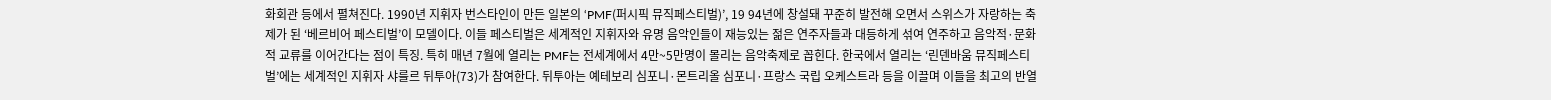화회관 등에서 펼쳐진다. 1990년 지휘자 번스타인이 만든 일본의 ‘PMF(퍼시픽 뮤직페스티벌)’, 19 94년에 창설돼 꾸준히 발전해 오면서 스위스가 자랑하는 축제가 된 ‘베르비어 페스티벌’이 모델이다. 이들 페스티벌은 세계적인 지휘자와 유명 음악인들이 재능있는 젊은 연주자들과 대등하게 섞여 연주하고 음악적·문화적 교류를 이어간다는 점이 특징. 특히 매년 7월에 열리는 PMF는 전세계에서 4만~5만명이 몰리는 음악축제로 꼽힌다. 한국에서 열리는 ‘린덴바움 뮤직페스티벌’에는 세계적인 지휘자 샤를르 뒤투아(73)가 참여한다. 뒤투아는 예테보리 심포니·몬트리올 심포니·프랑스 국립 오케스트라 등을 이끌며 이들을 최고의 반열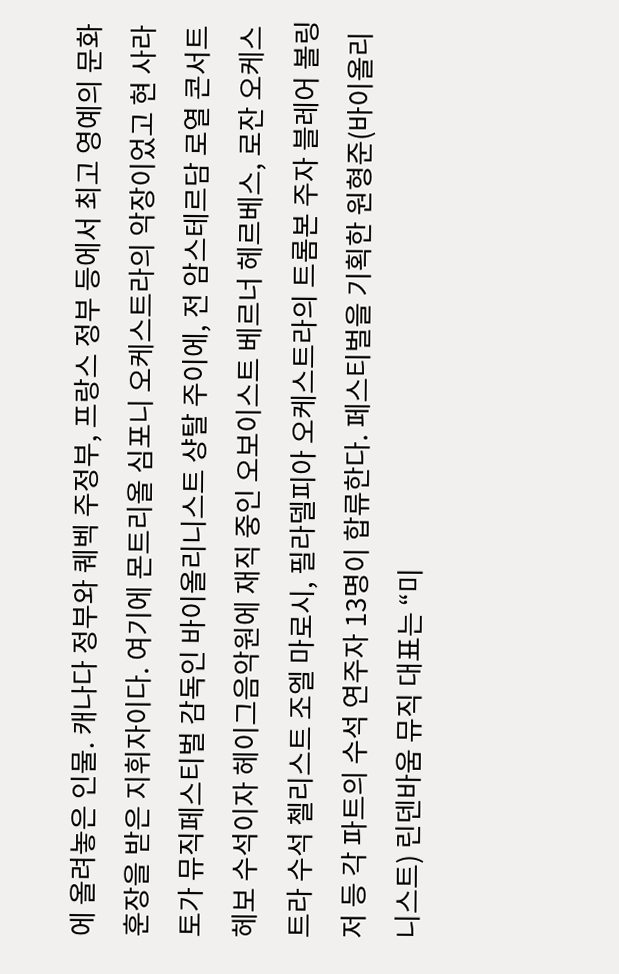에 올려놓은 인물. 캐나다 정부와 퀘벡 주정부, 프랑스 정부 등에서 최고 영예의 문화 훈장을 받은 지휘자이다. 여기에 몬트리올 심포니 오케스트라의 악장이었고 현 사라토가 뮤직페스티벌 감독인 바이올리니스트 샹탈 주이에, 전 암스테르담 로열 콘서트헤보 수석이자 헤이그음악원에 재직 중인 오보이스트 베르너 헤르베스, 로잔 오케스트라 수석 첼리스트 조엘 마로시, 필라델피아 오케스트라의 트롬본 주자 블레어 볼링저 등 각 파트의 수석 연주자 13명이 합류한다. 페스티벌을 기획한 원형준(바이올리니스트) 린덴바움 뮤직 대표는 “미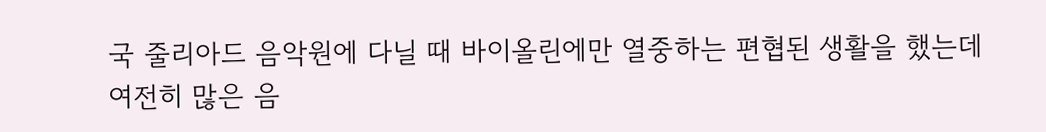국 줄리아드 음악원에 다닐 때 바이올린에만 열중하는 편협된 생활을 했는데 여전히 많은 음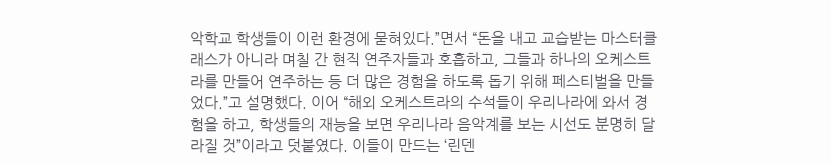악학교 학생들이 이런 환경에 묻혀있다.”면서 “돈을 내고 교습받는 마스터클래스가 아니라 며칠 간 현직 연주자들과 호흡하고, 그들과 하나의 오케스트라를 만들어 연주하는 등 더 많은 경험을 하도록 돕기 위해 페스티벌을 만들었다.”고 설명했다. 이어 “해외 오케스트라의 수석들이 우리나라에 와서 경험을 하고, 학생들의 재능을 보면 우리나라 음악계를 보는 시선도 분명히 달라질 것”이라고 덧붙였다. 이들이 만드는 ‘린덴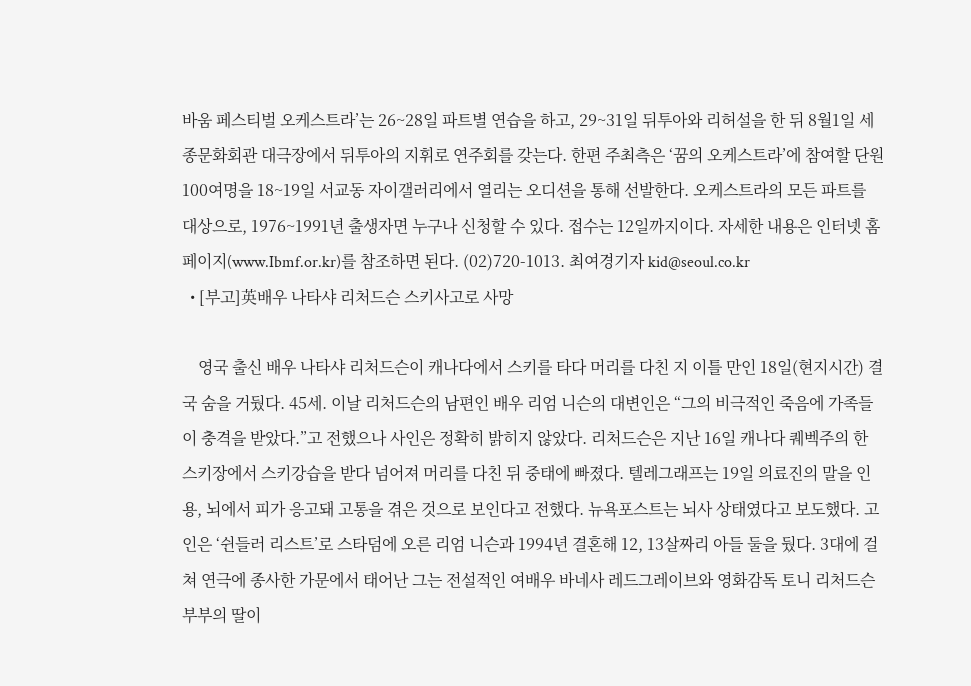바움 페스티벌 오케스트라’는 26~28일 파트별 연습을 하고, 29~31일 뒤투아와 리허설을 한 뒤 8월1일 세종문화회관 대극장에서 뒤투아의 지휘로 연주회를 갖는다. 한편 주최측은 ‘꿈의 오케스트라’에 참여할 단원 100여명을 18~19일 서교동 자이갤러리에서 열리는 오디션을 통해 선발한다. 오케스트라의 모든 파트를 대상으로, 1976~1991년 출생자면 누구나 신청할 수 있다. 접수는 12일까지이다. 자세한 내용은 인터넷 홈페이지(www.Ibmf.or.kr)를 참조하면 된다. (02)720-1013. 최여경기자 kid@seoul.co.kr
  • [부고]英배우 나타샤 리처드슨 스키사고로 사망

    영국 출신 배우 나타샤 리처드슨이 캐나다에서 스키를 타다 머리를 다친 지 이틀 만인 18일(현지시간) 결국 숨을 거뒀다. 45세. 이날 리처드슨의 남편인 배우 리엄 니슨의 대변인은 “그의 비극적인 죽음에 가족들이 충격을 받았다.”고 전했으나 사인은 정확히 밝히지 않았다. 리처드슨은 지난 16일 캐나다 퀘벡주의 한 스키장에서 스키강습을 받다 넘어져 머리를 다친 뒤 중태에 빠졌다. 텔레그래프는 19일 의료진의 말을 인용, 뇌에서 피가 응고돼 고통을 겪은 것으로 보인다고 전했다. 뉴욕포스트는 뇌사 상태였다고 보도했다. 고인은 ‘쉰들러 리스트’로 스타덤에 오른 리엄 니슨과 1994년 결혼해 12, 13살짜리 아들 둘을 뒀다. 3대에 걸쳐 연극에 종사한 가문에서 태어난 그는 전설적인 여배우 바네사 레드그레이브와 영화감독 토니 리처드슨 부부의 딸이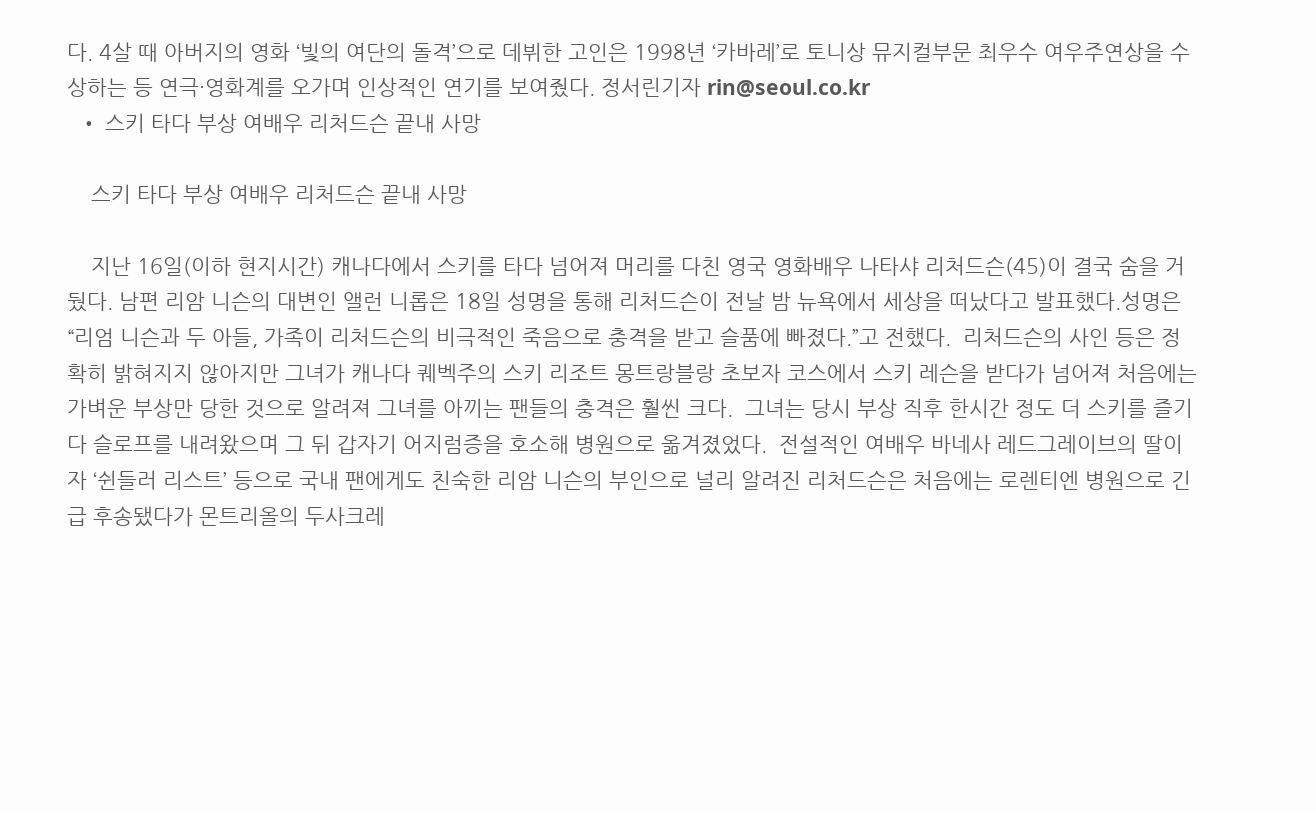다. 4살 때 아버지의 영화 ‘빛의 여단의 돌격’으로 데뷔한 고인은 1998년 ‘카바레’로 토니상 뮤지컬부문 최우수 여우주연상을 수상하는 등 연극·영화계를 오가며 인상적인 연기를 보여줬다. 정서린기자 rin@seoul.co.kr
  • 스키 타다 부상 여배우 리처드슨 끝내 사망

    스키 타다 부상 여배우 리처드슨 끝내 사망

    지난 16일(이하 현지시간) 캐나다에서 스키를 타다 넘어져 머리를 다친 영국 영화배우 나타샤 리처드슨(45)이 결국 숨을 거뒀다. 남편 리암 니슨의 대변인 앨런 니롭은 18일 성명을 통해 리처드슨이 전날 밤 뉴욕에서 세상을 떠났다고 발표했다.성명은 “리엄 니슨과 두 아들, 가족이 리처드슨의 비극적인 죽음으로 충격을 받고 슬품에 빠졌다.”고 전했다.  리처드슨의 사인 등은 정확히 밝혀지지 않아지만 그녀가 캐나다 퀘벡주의 스키 리조트 몽트랑블랑 초보자 코스에서 스키 레슨을 받다가 넘어져 처음에는 가벼운 부상만 당한 것으로 알려져 그녀를 아끼는 팬들의 충격은 훨씬 크다.  그녀는 당시 부상 직후 한시간 정도 더 스키를 즐기다 슬로프를 내려왔으며 그 뒤 갑자기 어지럼증을 호소해 병원으로 옮겨졌었다.  전설적인 여배우 바네사 레드그레이브의 딸이자 ‘쉰들러 리스트’ 등으로 국내 팬에게도 친숙한 리암 니슨의 부인으로 널리 알려진 리처드슨은 처음에는 로렌티엔 병원으로 긴급 후송됐다가 몬트리올의 두사크레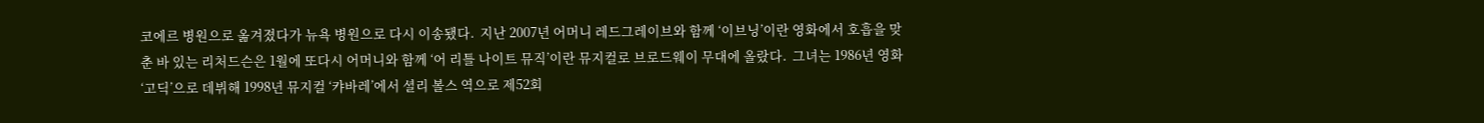코에르 병원으로 옮겨졌다가 뉴욕 병원으로 다시 이송됐다.  지난 2007년 어머니 레드그레이브와 함께 ‘이브닝’이란 영화에서 호흡을 맞춘 바 있는 리처드슨은 1월에 또다시 어머니와 함께 ‘어 리틀 나이트 뮤직’이란 뮤지컬로 브로드웨이 무대에 올랐다.  그녀는 1986년 영화 ‘고딕’으로 데뷔해 1998년 뮤지컬 ‘캬바레’에서 셜리 볼스 역으로 제52회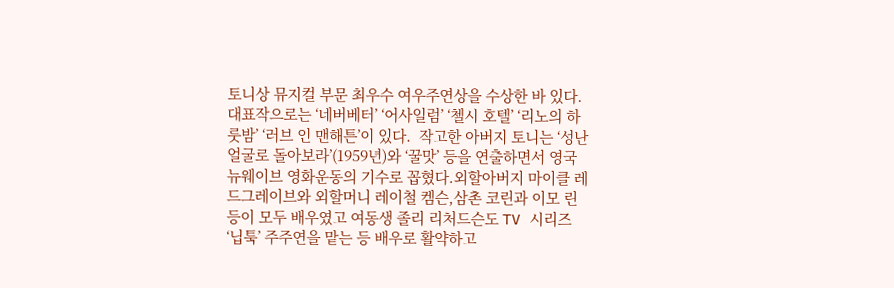토니상 뮤지컬 부문 최우수 여우주연상을 수상한 바 있다.대표작으로는 ‘네버베터’ ‘어사일럼’ ‘첼시 호텔’ ‘리노의 하룻밤’ ‘러브 인 맨해튼’이 있다.  작고한 아버지 토니는 ‘성난 얼굴로 돌아보라’(1959년)와 ‘꿀맛’ 등을 연출하면서 영국 뉴웨이브 영화운동의 기수로 꼽혔다.외할아버지 마이클 레드그레이브와 외할머니 레이철 켐슨,삼촌 코린과 이모 린 등이 모두 배우였고 여동생 졸리 리처드슨도 TV 시리즈 ‘닙툭’ 주주연을 맡는 등 배우로 활약하고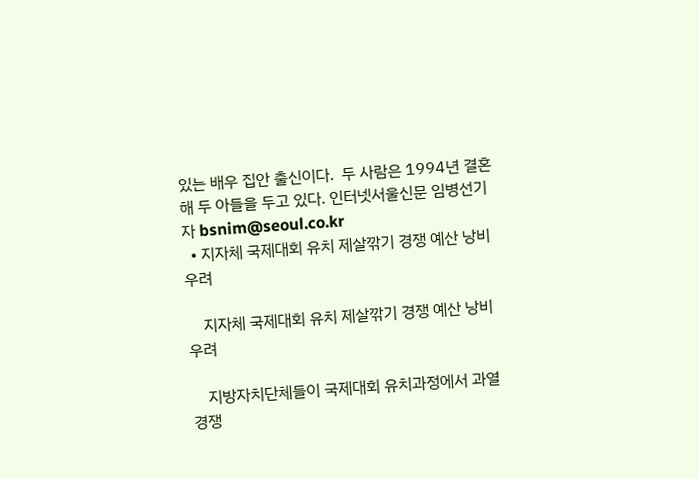있는 배우 집안 출신이다.  두 사람은 1994년 결혼해 두 아들을 두고 있다. 인터넷서울신문 임병선기자 bsnim@seoul.co.kr
  • 지자체 국제대회 유치 제살깎기 경쟁 예산 낭비 우려

    지자체 국제대회 유치 제살깎기 경쟁 예산 낭비 우려

    지방자치단체들이 국제대회 유치과정에서 과열경쟁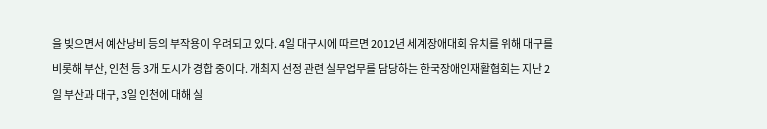을 빚으면서 예산낭비 등의 부작용이 우려되고 있다. 4일 대구시에 따르면 2012년 세계장애대회 유치를 위해 대구를 비롯해 부산, 인천 등 3개 도시가 경합 중이다. 개최지 선정 관련 실무업무를 담당하는 한국장애인재활협회는 지난 2일 부산과 대구, 3일 인천에 대해 실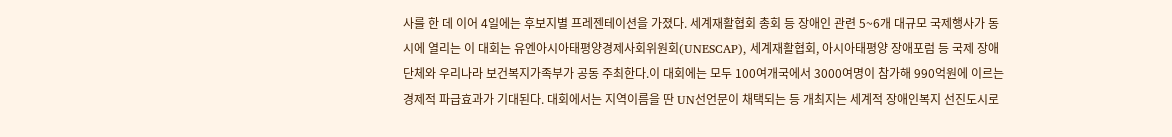사를 한 데 이어 4일에는 후보지별 프레젠테이션을 가졌다. 세계재활협회 총회 등 장애인 관련 5~6개 대규모 국제행사가 동시에 열리는 이 대회는 유엔아시아태평양경제사회위원회(UNESCAP), 세계재활협회, 아시아태평양 장애포럼 등 국제 장애단체와 우리나라 보건복지가족부가 공동 주최한다.이 대회에는 모두 100여개국에서 3000여명이 참가해 990억원에 이르는 경제적 파급효과가 기대된다. 대회에서는 지역이름을 딴 UN선언문이 채택되는 등 개최지는 세계적 장애인복지 선진도시로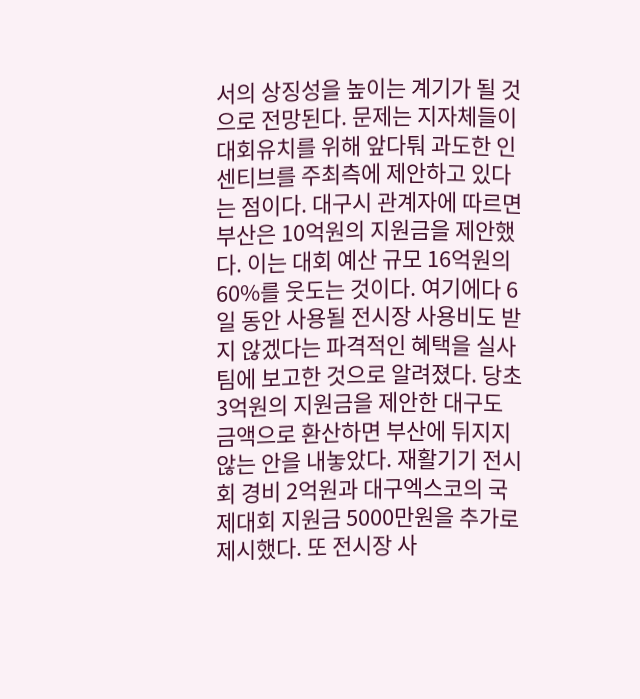서의 상징성을 높이는 계기가 될 것으로 전망된다. 문제는 지자체들이 대회유치를 위해 앞다퉈 과도한 인센티브를 주최측에 제안하고 있다는 점이다. 대구시 관계자에 따르면 부산은 10억원의 지원금을 제안했다. 이는 대회 예산 규모 16억원의 60%를 웃도는 것이다. 여기에다 6일 동안 사용될 전시장 사용비도 받지 않겠다는 파격적인 혜택을 실사팀에 보고한 것으로 알려졌다. 당초 3억원의 지원금을 제안한 대구도 금액으로 환산하면 부산에 뒤지지 않는 안을 내놓았다. 재활기기 전시회 경비 2억원과 대구엑스코의 국제대회 지원금 5000만원을 추가로 제시했다. 또 전시장 사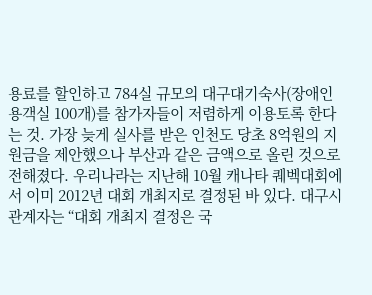용료를 할인하고 784실 규모의 대구대기숙사(장애인용객실 100개)를 참가자들이 저렴하게 이용토록 한다는 것. 가장 늦게 실사를 받은 인천도 당초 8억원의 지원금을 제안했으나 부산과 같은 금액으로 올린 것으로 전해졌다. 우리나라는 지난해 10월 캐나타 퀘벡대회에서 이미 2012년 대회 개최지로 결정된 바 있다. 대구시 관계자는 “대회 개최지 결정은 국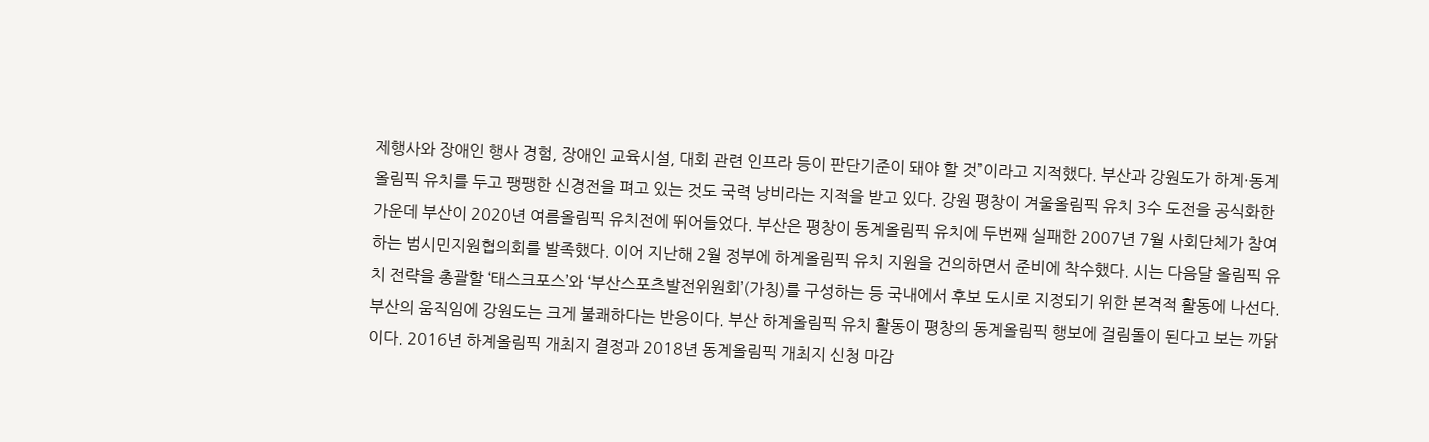제행사와 장애인 행사 경험, 장애인 교육시설, 대회 관련 인프라 등이 판단기준이 돼야 할 것”이라고 지적했다. 부산과 강원도가 하계·동계올림픽 유치를 두고 팽팽한 신경전을 펴고 있는 것도 국력 낭비라는 지적을 받고 있다. 강원 평창이 겨울올림픽 유치 3수 도전을 공식화한 가운데 부산이 2020년 여름올림픽 유치전에 뛰어들었다. 부산은 평창이 동계올림픽 유치에 두번째 실패한 2007년 7월 사회단체가 참여하는 범시민지원협의회를 발족했다. 이어 지난해 2월 정부에 하계올림픽 유치 지원을 건의하면서 준비에 착수했다. 시는 다음달 올림픽 유치 전략을 총괄할 ‘태스크포스’와 ‘부산스포츠발전위원회’(가칭)를 구성하는 등 국내에서 후보 도시로 지정되기 위한 본격적 활동에 나선다. 부산의 움직임에 강원도는 크게 불쾌하다는 반응이다. 부산 하계올림픽 유치 활동이 평창의 동계올림픽 행보에 걸림돌이 된다고 보는 까닭이다. 2016년 하계올림픽 개최지 결정과 2018년 동계올림픽 개최지 신청 마감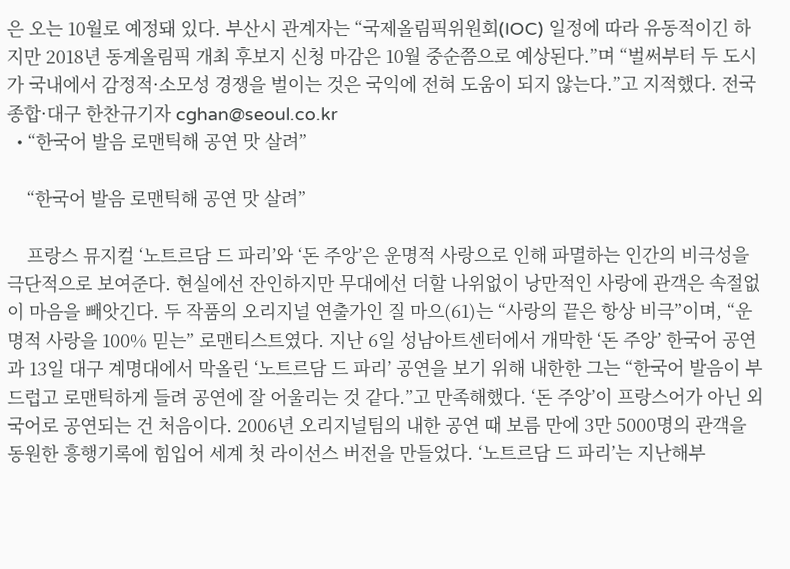은 오는 10월로 예정돼 있다. 부산시 관계자는 “국제올림픽위원회(IOC) 일정에 따라 유동적이긴 하지만 2018년 동계올림픽 개최 후보지 신청 마감은 10월 중순쯤으로 예상된다.”며 “벌써부터 두 도시가 국내에서 감정적·소모성 경쟁을 벌이는 것은 국익에 전혀 도움이 되지 않는다.”고 지적했다. 전국종합·대구 한찬규기자 cghan@seoul.co.kr
  • “한국어 발음 로맨틱해 공연 맛 살려”

    “한국어 발음 로맨틱해 공연 맛 살려”

    프랑스 뮤지컬 ‘노트르담 드 파리’와 ‘돈 주앙’은 운명적 사랑으로 인해 파멸하는 인간의 비극성을 극단적으로 보여준다. 현실에선 잔인하지만 무대에선 더할 나위없이 낭만적인 사랑에 관객은 속절없이 마음을 빼앗긴다. 두 작품의 오리지널 연출가인 질 마으(61)는 “사랑의 끝은 항상 비극”이며, “운명적 사랑을 100% 믿는” 로맨티스트였다. 지난 6일 성남아트센터에서 개막한 ‘돈 주앙’ 한국어 공연과 13일 대구 계명대에서 막올린 ‘노트르담 드 파리’ 공연을 보기 위해 내한한 그는 “한국어 발음이 부드럽고 로맨틱하게 들려 공연에 잘 어울리는 것 같다.”고 만족해했다. ‘돈 주앙’이 프랑스어가 아닌 외국어로 공연되는 건 처음이다. 2006년 오리지널팀의 내한 공연 때 보름 만에 3만 5000명의 관객을 동원한 흥행기록에 힘입어 세계 첫 라이선스 버전을 만들었다. ‘노트르담 드 파리’는 지난해부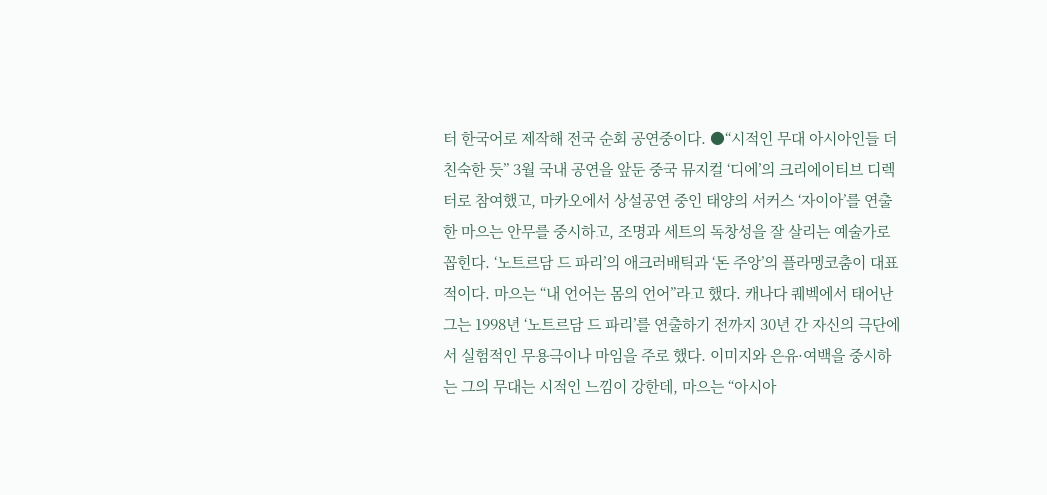터 한국어로 제작해 전국 순회 공연중이다. ●“시적인 무대 아시아인들 더 친숙한 듯” 3월 국내 공연을 앞둔 중국 뮤지컬 ‘디에’의 크리에이티브 디렉터로 참여했고, 마카오에서 상설공연 중인 태양의 서커스 ‘자이아’를 연출한 마으는 안무를 중시하고, 조명과 세트의 독창성을 잘 살리는 예술가로 꼽힌다. ‘노트르담 드 파리’의 애크러배틱과 ‘돈 주앙’의 플라멩코춤이 대표적이다. 마으는 “내 언어는 몸의 언어”라고 했다. 캐나다 퀘벡에서 태어난 그는 1998년 ‘노트르담 드 파리’를 연출하기 전까지 30년 간 자신의 극단에서 실험적인 무용극이나 마임을 주로 했다. 이미지와 은유·여백을 중시하는 그의 무대는 시적인 느낌이 강한데, 마으는 “아시아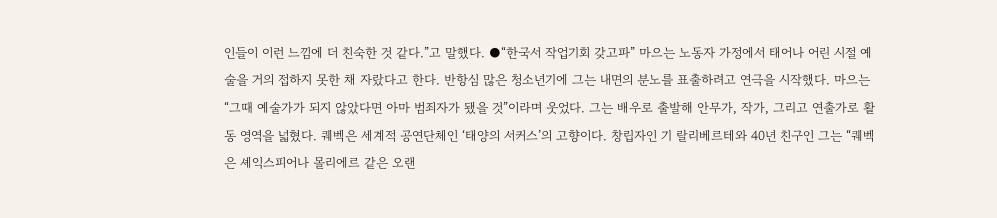인들이 이런 느낌에 더 친숙한 것 같다.”고 말했다. ●“한국서 작업기회 갖고파” 마으는 노동자 가정에서 태어나 어린 시절 예술을 거의 접하지 못한 채 자랐다고 한다. 반항심 많은 청소년기에 그는 내면의 분노를 표출하려고 연극을 시작했다. 마으는 “그때 예술가가 되지 않았다면 아마 범죄자가 됐을 것”이라며 웃었다. 그는 배우로 출발해 안무가, 작가, 그리고 연출가로 활동 영역을 넓혔다. 퀘벡은 세계적 공연단체인 ‘태양의 서커스’의 고향이다. 창립자인 기 랄리베르테와 40년 친구인 그는 “퀘벡은 셰익스피어나 몰리에르 같은 오랜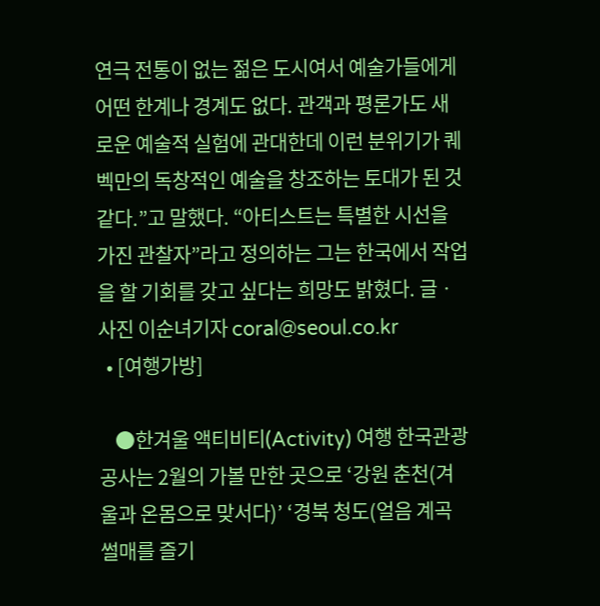연극 전통이 없는 젊은 도시여서 예술가들에게 어떤 한계나 경계도 없다. 관객과 평론가도 새로운 예술적 실험에 관대한데 이런 분위기가 퀘벡만의 독창적인 예술을 창조하는 토대가 된 것 같다.”고 말했다. “아티스트는 특별한 시선을 가진 관찰자”라고 정의하는 그는 한국에서 작업을 할 기회를 갖고 싶다는 희망도 밝혔다. 글ㆍ사진 이순녀기자 coral@seoul.co.kr
  • [여행가방]

    ●한겨울 액티비티(Activity) 여행 한국관광공사는 2월의 가볼 만한 곳으로 ‘강원 춘천(겨울과 온몸으로 맞서다)’ ‘경북 청도(얼음 계곡 썰매를 즐기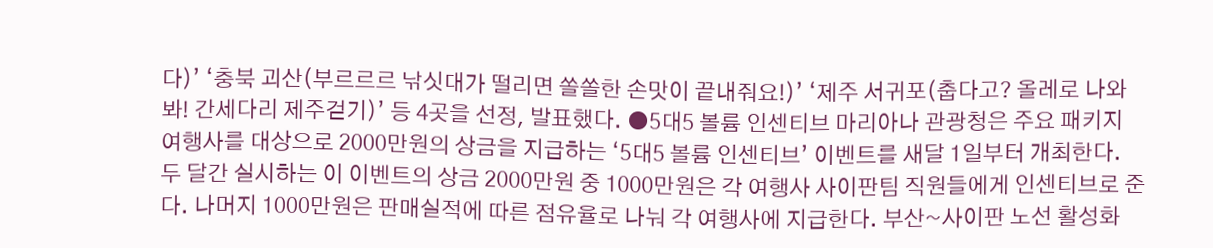다)’ ‘충북 괴산(부르르르 낚싯대가 떨리면 쏠쏠한 손맛이 끝내줘요!)’ ‘제주 서귀포(춥다고? 올레로 나와 봐! 간세다리 제주걷기)’ 등 4곳을 선정, 발표했다. ●5대5 볼륨 인센티브 마리아나 관광청은 주요 패키지 여행사를 대상으로 2000만원의 상금을 지급하는 ‘5대5 볼륨 인센티브’ 이벤트를 새달 1일부터 개최한다. 두 달간 실시하는 이 이벤트의 상금 2000만원 중 1000만원은 각 여행사 사이판팀 직원들에게 인센티브로 준다. 나머지 1000만원은 판매실적에 따른 점유율로 나눠 각 여행사에 지급한다. 부산~사이판 노선 활성화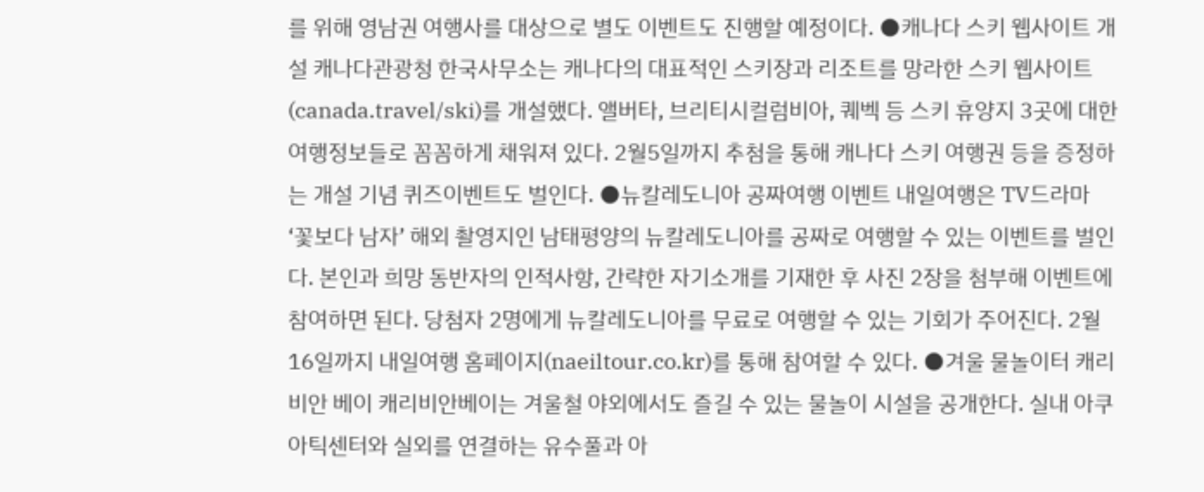를 위해 영남권 여행사를 대상으로 별도 이벤트도 진행할 예정이다. ●캐나다 스키 웹사이트 개설 캐나다관광청 한국사무소는 캐나다의 대표적인 스키장과 리조트를 망라한 스키 웹사이트(canada.travel/ski)를 개설했다. 앨버타, 브리티시컬럼비아, 퀘벡 등 스키 휴양지 3곳에 대한 여행정보들로 꼼꼼하게 채워져 있다. 2월5일까지 추첨을 통해 캐나다 스키 여행권 등을 증정하는 개설 기념 퀴즈이벤트도 벌인다. ●뉴칼레도니아 공짜여행 이벤트 내일여행은 TV드라마 ‘꽃보다 남자’ 해외 촬영지인 남태평양의 뉴칼레도니아를 공짜로 여행할 수 있는 이벤트를 벌인다. 본인과 희망 동반자의 인적사항, 간략한 자기소개를 기재한 후 사진 2장을 첨부해 이벤트에 참여하면 된다. 당첨자 2명에게 뉴칼레도니아를 무료로 여행할 수 있는 기회가 주어진다. 2월16일까지 내일여행 홈페이지(naeiltour.co.kr)를 통해 참여할 수 있다. ●겨울 물놀이터 캐리비안 베이 캐리비안베이는 겨울철 야외에서도 즐길 수 있는 물놀이 시설을 공개한다. 실내 아쿠아틱센터와 실외를 연결하는 유수풀과 아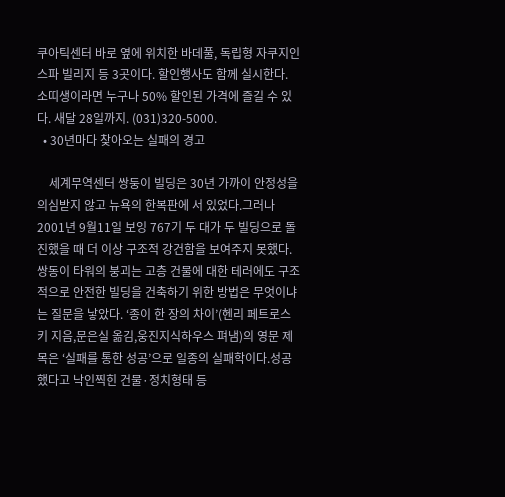쿠아틱센터 바로 옆에 위치한 바데풀, 독립형 자쿠지인 스파 빌리지 등 3곳이다. 할인행사도 함께 실시한다. 소띠생이라면 누구나 50% 할인된 가격에 즐길 수 있다. 새달 28일까지. (031)320-5000.
  • 30년마다 찾아오는 실패의 경고

    세계무역센터 쌍둥이 빌딩은 30년 가까이 안정성을 의심받지 않고 뉴욕의 한복판에 서 있었다.그러나 2001년 9월11일 보잉 767기 두 대가 두 빌딩으로 돌진했을 때 더 이상 구조적 강건함을 보여주지 못했다.쌍동이 타워의 붕괴는 고층 건물에 대한 테러에도 구조적으로 안전한 빌딩을 건축하기 위한 방법은 무엇이냐는 질문을 낳았다. ‘종이 한 장의 차이’(헨리 페트로스키 지음,문은실 옮김,웅진지식하우스 펴냄)의 영문 제목은 ‘실패를 통한 성공’으로 일종의 실패학이다.성공했다고 낙인찍힌 건물·정치형태 등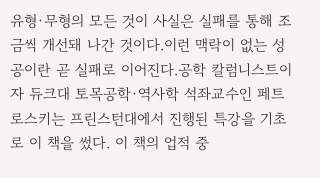유형·무형의 모든 것이 사실은 실패를 통해 조금씩 개선돼 나간 것이다.이런 맥락이 없는 성공이란 곧 실패로 이어진다.공학 칼럼니스트이자 듀크대 토목공학·역사학 석좌교수인 페트로스키는 프린스턴대에서 진행된 특강을 기초로 이 책을 썼다. 이 책의 업적 중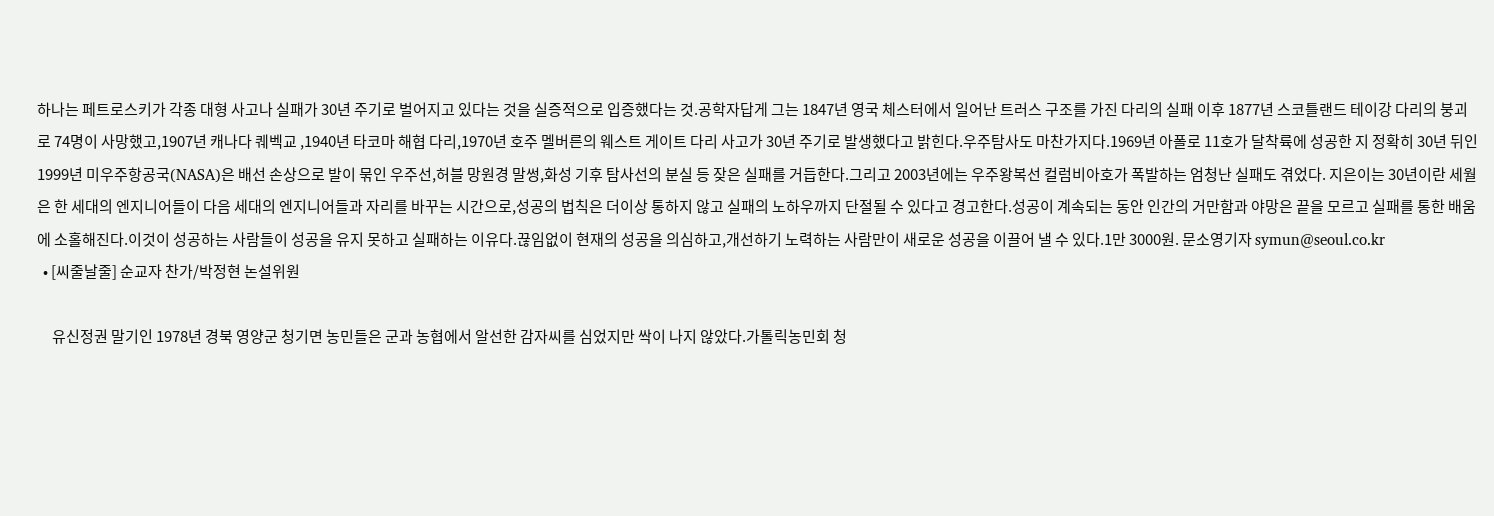하나는 페트로스키가 각종 대형 사고나 실패가 30년 주기로 벌어지고 있다는 것을 실증적으로 입증했다는 것.공학자답게 그는 1847년 영국 체스터에서 일어난 트러스 구조를 가진 다리의 실패 이후 1877년 스코틀랜드 테이강 다리의 붕괴로 74명이 사망했고,1907년 캐나다 퀘벡교 ,1940년 타코마 해협 다리,1970년 호주 멜버른의 웨스트 게이트 다리 사고가 30년 주기로 발생했다고 밝힌다.우주탐사도 마찬가지다.1969년 아폴로 11호가 달착륙에 성공한 지 정확히 30년 뒤인 1999년 미우주항공국(NASA)은 배선 손상으로 발이 묶인 우주선,허블 망원경 말썽,화성 기후 탐사선의 분실 등 잦은 실패를 거듭한다.그리고 2003년에는 우주왕복선 컬럼비아호가 폭발하는 엄청난 실패도 겪었다. 지은이는 30년이란 세월은 한 세대의 엔지니어들이 다음 세대의 엔지니어들과 자리를 바꾸는 시간으로,성공의 법칙은 더이상 통하지 않고 실패의 노하우까지 단절될 수 있다고 경고한다.성공이 계속되는 동안 인간의 거만함과 야망은 끝을 모르고 실패를 통한 배움에 소홀해진다.이것이 성공하는 사람들이 성공을 유지 못하고 실패하는 이유다.끊임없이 현재의 성공을 의심하고,개선하기 노력하는 사람만이 새로운 성공을 이끌어 낼 수 있다.1만 3000원. 문소영기자 symun@seoul.co.kr
  • [씨줄날줄] 순교자 찬가/박정현 논설위원

     유신정권 말기인 1978년 경북 영양군 청기면 농민들은 군과 농협에서 알선한 감자씨를 심었지만 싹이 나지 않았다.가톨릭농민회 청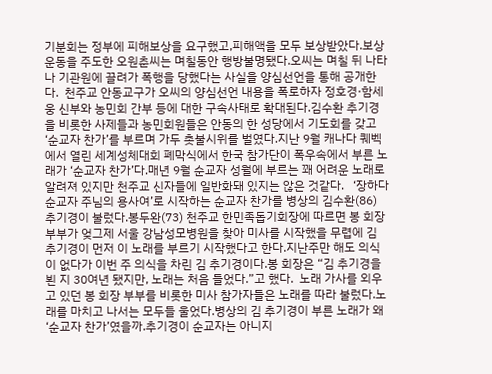기분회는 정부에 피해보상을 요구했고,피해액을 모두 보상받았다.보상운동을 주도한 오원춘씨는 며칠동안 행방불명됐다.오씨는 며칠 뒤 나타나 기관원에 끌려가 폭행을 당했다는 사실을 양심선언을 통해 공개한다.  천주교 안동교구가 오씨의 양심선언 내용을 폭로하자 정호경·함세웅 신부와 농민회 간부 등에 대한 구속사태로 확대된다.김수환 추기경을 비롯한 사제들과 농민회원들은 안동의 한 성당에서 기도회를 갖고 ‘순교자 찬가’를 부르며 가두 촛불시위를 벌였다.지난 9월 캐나다 퀘벡에서 열린 세계성체대회 폐막식에서 한국 참가단이 폭우속에서 부른 노래가 ‘순교자 찬가’다.매년 9월 순교자 성월에 부르는 꽤 어려운 노래로 알려져 있지만 천주교 신자들에 일반화돼 있지는 않은 것같다.   ‘장하다 순교자 주님의 용사여’로 시작하는 순교자 찬가를 병상의 김수환(86) 추기경이 불렀다.봉두완(73) 천주교 한민족돕기회장에 따르면 봉 회장 부부가 엊그제 서울 강남성모병원을 찾아 미사를 시작했을 무렵에 김 추기경이 먼저 이 노래를 부르기 시작했다고 한다.지난주만 해도 의식이 없다가 이번 주 의식을 차린 김 추기경이다.봉 회장은 “김 추기경을 뵌 지 30여년 됐지만, 노래는 처음 들었다.”고 했다.  노래 가사를 외우고 있던 봉 회장 부부를 비롯한 미사 참가자들은 노래를 따라 불렀다.노래를 마치고 나서는 모두들 울었다.병상의 김 추기경이 부른 노래가 왜 ‘순교자 찬가’였을까.추기경이 순교자는 아니지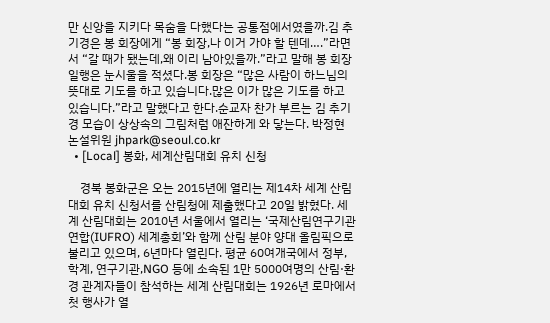만 신앙을 지키다 목숨을 다했다는 공통점에서였을까.김 추기경은 봉 회장에게 “봉 회장,나 이거 가야 할 텐데….”라면서 “갈 때가 됐는데,왜 이리 남아있을까.”라고 말해 봉 회장 일행은 눈시울을 적셨다.봉 회장은 “많은 사람이 하느님의 뜻대로 기도를 하고 있습니다.많은 이가 많은 기도를 하고 있습니다.”라고 말했다고 한다.순교자 찬가 부르는 김 추기경 모습이 상상속의 그림처럼 애잔하게 와 닿는다. 박정현 논설위원 jhpark@seoul.co.kr
  • [Local] 봉화, 세계산림대회 유치 신청

    경북 봉화군은 오는 2015년에 열리는 제14차 세계 산림대회 유치 신청서를 산림청에 제출했다고 20일 밝혔다. 세계 산림대회는 2010년 서울에서 열리는 ‘국제산림연구기관연합(IUFRO) 세계총회’와 함께 산림 분야 양대 올림픽으로 불리고 있으며, 6년마다 열린다. 평균 60여개국에서 정부, 학계, 연구기관,NGO 등에 소속된 1만 5000여명의 산림·환경 관계자들이 참석하는 세계 산림대회는 1926년 로마에서 첫 행사가 열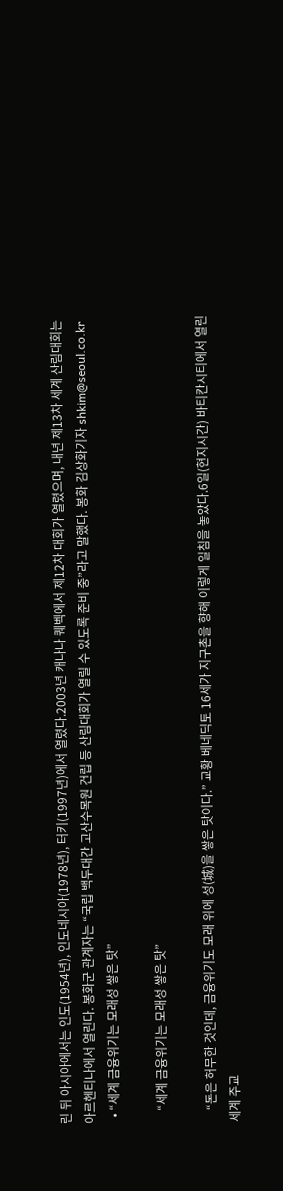린 뒤 아시아에서는 인도(1954년), 인도네시아(1978년), 터키(1997년)에서 열렸다.2003년 캐나나 퀘벡에서 제12차 대회가 열렸으며, 내년 제13차 세계 산림대회는 아르헨티나에서 열린다. 봉화군 관계자는 “국립 백두대간 고산수목원 건립 등 산림대회가 열릴 수 있도록 준비 중”라고 말했다. 봉화 김상화기자 shkim@seoul.co.kr
  • “세계 금융위기는 모래성 쌓은 탓”

    “세계 금융위기는 모래성 쌓은 탓”

    “돈은 허무한 것인데, 금융위기도 모래 위에 성(城)을 쌓은 탓이다.” 교황 베네딕토 16세가 지구촌을 향해 이렇게 일침을 놓았다.6일(현지시간) 바티칸시티에서 열린 세계 주교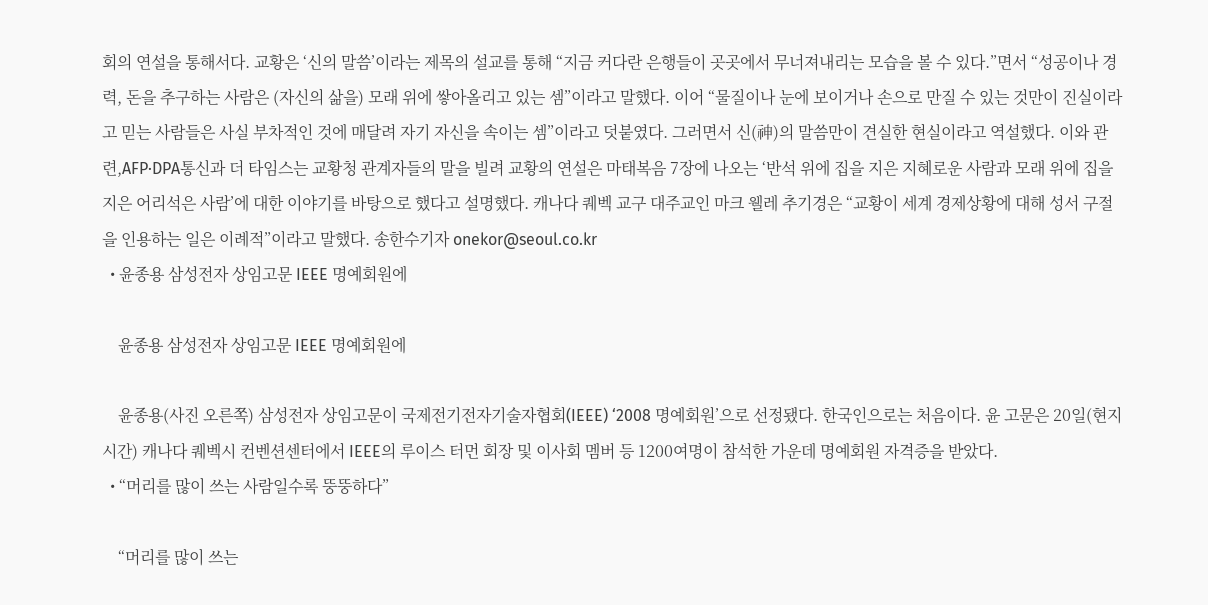회의 연설을 통해서다. 교황은 ‘신의 말씀’이라는 제목의 설교를 통해 “지금 커다란 은행들이 곳곳에서 무너져내리는 모습을 볼 수 있다.”면서 “성공이나 경력, 돈을 추구하는 사람은 (자신의 삶을) 모래 위에 쌓아올리고 있는 셈”이라고 말했다. 이어 “물질이나 눈에 보이거나 손으로 만질 수 있는 것만이 진실이라고 믿는 사람들은 사실 부차적인 것에 매달려 자기 자신을 속이는 셈”이라고 덧붙였다. 그러면서 신(神)의 말씀만이 견실한 현실이라고 역설했다. 이와 관련,AFP·DPA통신과 더 타임스는 교황청 관계자들의 말을 빌려 교황의 연설은 마태복음 7장에 나오는 ‘반석 위에 집을 지은 지혜로운 사람과 모래 위에 집을 지은 어리석은 사람’에 대한 이야기를 바탕으로 했다고 설명했다. 캐나다 퀘벡 교구 대주교인 마크 웰레 추기경은 “교황이 세계 경제상황에 대해 성서 구절을 인용하는 일은 이례적”이라고 말했다. 송한수기자 onekor@seoul.co.kr
  • 윤종용 삼성전자 상임고문 IEEE 명예회원에

    윤종용 삼성전자 상임고문 IEEE 명예회원에

    윤종용(사진 오른쪽) 삼성전자 상임고문이 국제전기전자기술자협회(IEEE) ‘2008 명예회원’으로 선정됐다. 한국인으로는 처음이다. 윤 고문은 20일(현지시간) 캐나다 퀘벡시 컨벤션센터에서 IEEE의 루이스 터먼 회장 및 이사회 멤버 등 1200여명이 참석한 가운데 명예회원 자격증을 받았다.
  • “머리를 많이 쓰는 사람일수록 뚱뚱하다”

    “머리를 많이 쓰는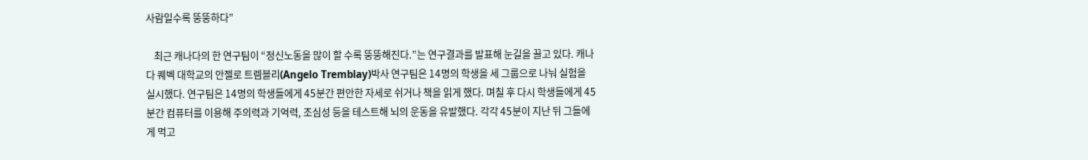사람일수록 뚱뚱하다”

    최근 캐나다의 한 연구팀이 “정신노동을 많이 할 수록 뚱뚱해진다.”는 연구결과를 발표해 눈길을 끌고 있다. 캐나다 퀘벡 대학교의 안젤로 트렘블리(Angelo Tremblay)박사 연구팀은 14명의 학생을 세 그룹으로 나눠 실험을 실시했다. 연구팀은 14명의 학생들에게 45분간 편안한 자세로 쉬거나 책을 읽게 했다. 며칠 후 다시 학생들에게 45분간 컴퓨터를 이용해 주의력과 기억력, 조심성 등을 테스트해 뇌의 운동을 유발했다. 각각 45분이 지난 뒤 그들에게 먹고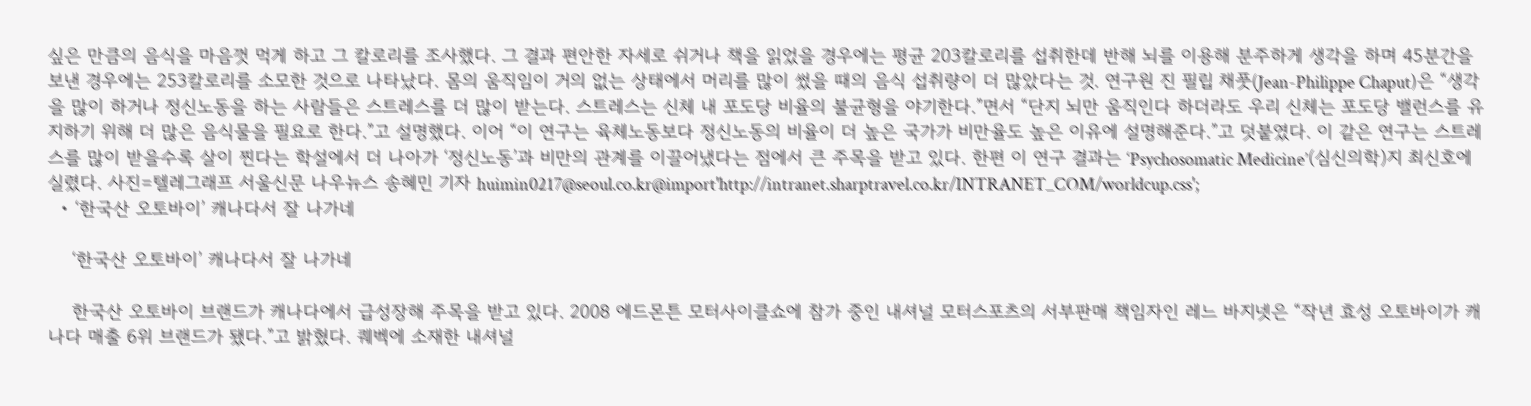싶은 만큼의 음식을 마음껏 먹게 하고 그 칼로리를 조사했다. 그 결과 편안한 자세로 쉬거나 책을 읽었을 경우에는 평균 203칼로리를 섭취한데 반해 뇌를 이용해 분주하게 생각을 하며 45분간을 보낸 경우에는 253칼로리를 소모한 것으로 나타났다. 몸의 움직임이 거의 없는 상태에서 머리를 많이 썼을 때의 음식 섭취량이 더 많았다는 것. 연구원 진 필립 채풋(Jean-Philippe Chaput)은 “생각을 많이 하거나 정신노동을 하는 사람들은 스트레스를 더 많이 받는다. 스트레스는 신체 내 포도당 비율의 불균형을 야기한다.”면서 “단지 뇌만 움직인다 하더라도 우리 신체는 포도당 밸런스를 유지하기 위해 더 많은 음식물을 필요로 한다.”고 설명했다. 이어 “이 연구는 육체노동보다 정신노동의 비율이 더 높은 국가가 비만율도 높은 이유에 설명해준다.”고 덧붙였다. 이 같은 연구는 스트레스를 많이 받을수록 살이 찐다는 학설에서 더 나아가 ‘정신노동’과 비만의 관계를 이끌어냈다는 점에서 큰 주목을 받고 있다. 한편 이 연구 결과는 ‘Psychosomatic Medicine’(심신의학)지 최신호에 실렸다. 사진=텔레그래프 서울신문 나우뉴스 송혜민 기자 huimin0217@seoul.co.kr@import'http://intranet.sharptravel.co.kr/INTRANET_COM/worldcup.css';
  • ‘한국산 오토바이’ 캐나다서 잘 나가네

    ‘한국산 오토바이’ 캐나다서 잘 나가네

    한국산 오토바이 브랜드가 캐나다에서 급성장해 주목을 받고 있다. 2008 에드몬튼 모터사이클쇼에 참가 중인 내셔널 모터스포츠의 서부판매 책임자인 레느 바지넷은 “작년 효성 오토바이가 캐나다 매출 6위 브랜드가 됐다.”고 밝혔다. 퀘벡에 소재한 내셔널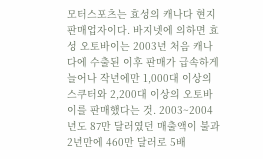모터스포츠는 효성의 캐나다 현지 판매업자이다. 바지넷에 의하면 효성 오토바이는 2003년 처음 캐나다에 수출된 이후 판매가 급속하게 늘어나 작년에만 1,000대 이상의 스쿠터와 2,200대 이상의 오토바이를 판매했다는 것. 2003~2004년도 87만 달러였던 매출액이 불과 2년만에 460만 달러로 5배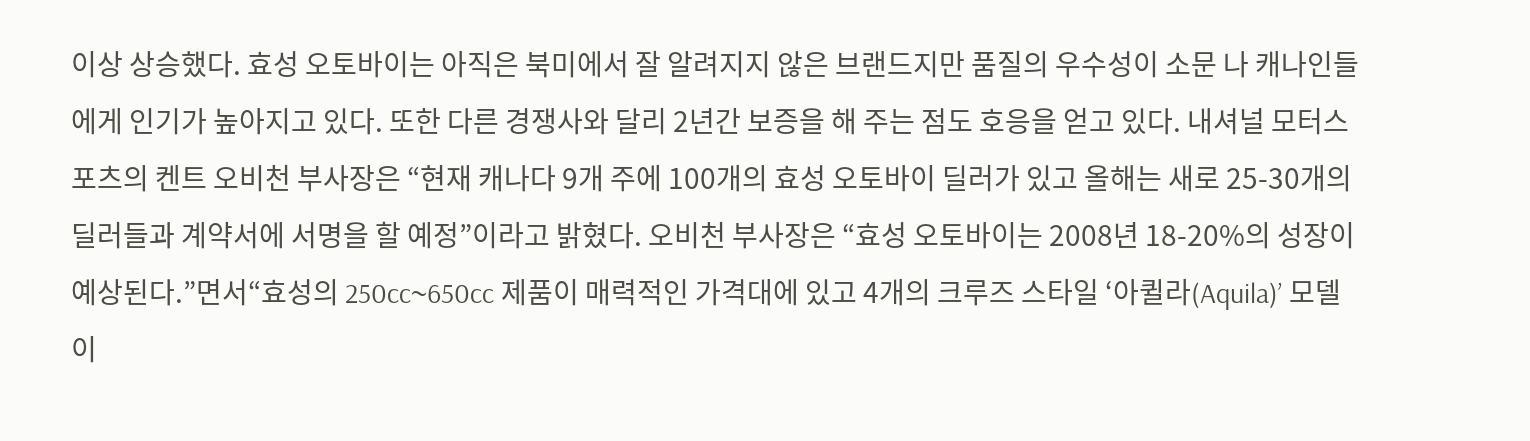이상 상승했다. 효성 오토바이는 아직은 북미에서 잘 알려지지 않은 브랜드지만 품질의 우수성이 소문 나 캐나인들에게 인기가 높아지고 있다. 또한 다른 경쟁사와 달리 2년간 보증을 해 주는 점도 호응을 얻고 있다. 내셔널 모터스포츠의 켄트 오비천 부사장은 “현재 캐나다 9개 주에 100개의 효성 오토바이 딜러가 있고 올해는 새로 25-30개의 딜러들과 계약서에 서명을 할 예정”이라고 밝혔다. 오비천 부사장은 “효성 오토바이는 2008년 18-20%의 성장이 예상된다.”면서“효성의 250cc~650cc 제품이 매력적인 가격대에 있고 4개의 크루즈 스타일 ‘아퀼라(Aquila)’ 모델이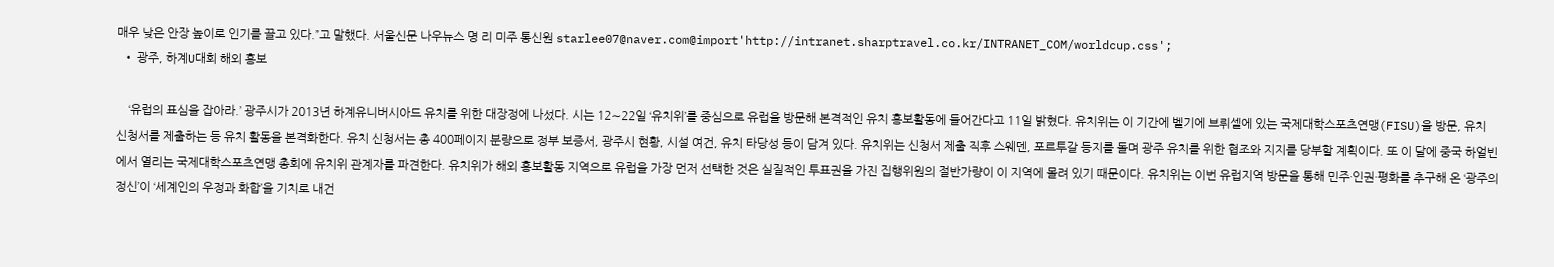매우 낮은 안장 높이로 인기를 끌고 있다.”고 말했다. 서울신문 나우뉴스 명 리 미주 통신원 starlee07@naver.com@import'http://intranet.sharptravel.co.kr/INTRANET_COM/worldcup.css';
  • 광주, 하계U대회 해외 홍보

    ‘유럽의 표심을 잡아라.’ 광주시가 2013년 하계유니버시아드 유치를 위한 대장정에 나섰다. 시는 12∼22일 ‘유치위’를 중심으로 유럽을 방문해 본격적인 유치 홍보활동에 들어간다고 11일 밝혔다. 유치위는 이 기간에 벨기에 브뤼셀에 있는 국제대학스포츠연맹(FISU)을 방문, 유치 신청서를 제출하는 등 유치 활동을 본격화한다. 유치 신청서는 총 400페이지 분량으로 정부 보증서, 광주시 현황, 시설 여건, 유치 타당성 등이 담겨 있다. 유치위는 신청서 제출 직후 스웨덴, 포르투갈 등지를 돌며 광주 유치를 위한 협조와 지지를 당부할 계획이다. 또 이 달에 중국 하얼빈에서 열리는 국제대학스포츠연맹 총회에 유치위 관계자를 파견한다. 유치위가 해외 홍보활동 지역으로 유럽을 가장 먼저 선택한 것은 실질적인 투표권을 가진 집행위원의 절반가량이 이 지역에 몰려 있기 때문이다. 유치위는 이번 유럽지역 방문을 통해 민주·인권·평화를 추구해 온 ‘광주의 정신’이 ‘세계인의 우정과 화합’을 기치로 내건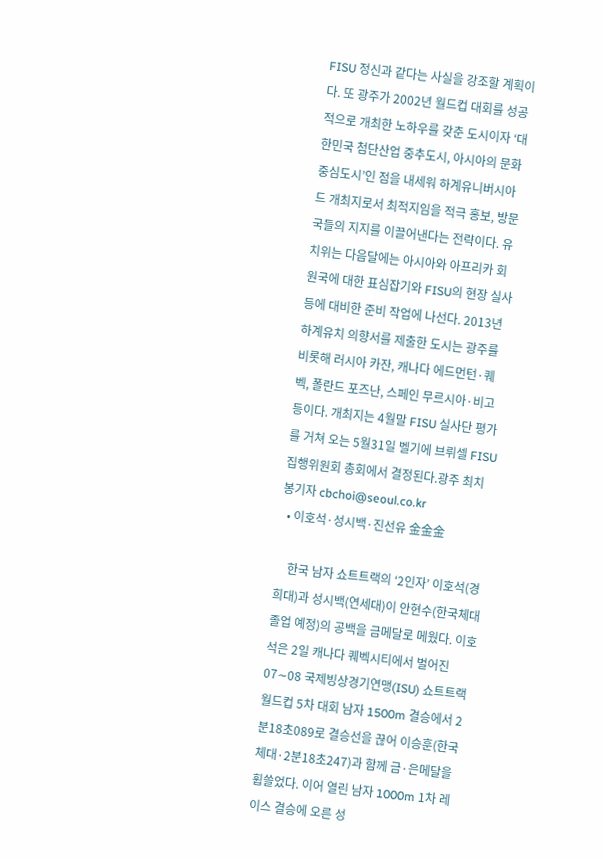FISU 정신과 같다는 사실을 강조할 계획이다. 또 광주가 2002년 월드컵 대회를 성공적으로 개최한 노하우를 갖춘 도시이자 ‘대한민국 첨단산업 중추도시, 아시아의 문화중심도시’인 점을 내세워 하계유니버시아드 개최지로서 최적지임을 적극 홍보, 방문국들의 지지를 이끌어낸다는 전략이다. 유치위는 다음달에는 아시아와 아프리카 회원국에 대한 표심잡기와 FISU의 현장 실사 등에 대비한 준비 작업에 나선다. 2013년 하계유치 의향서를 제출한 도시는 광주를 비롯해 러시아 카잔, 캐나다 에드먼턴·퀘벡, 폴란드 포즈난, 스페인 무르시아·비고 등이다. 개최지는 4월말 FISU 실사단 평가를 거쳐 오는 5월31일 벨기에 브뤼셀 FISU 집행위원회 총회에서 결정된다.광주 최치봉기자 cbchoi@seoul.co.kr
  • 이호석·성시백·진선유 金金金

    한국 남자 쇼트트랙의 ‘2인자’ 이호석(경희대)과 성시백(연세대)이 안현수(한국체대 졸업 예정)의 공백을 금메달로 메웠다. 이호석은 2일 캐나다 퀘벡시티에서 벌어진 07∼08 국제빙상경기연맹(ISU) 쇼트트랙 월드컵 5차 대회 남자 1500m 결승에서 2분18초089로 결승선을 끊어 이승훈(한국체대·2분18초247)과 함께 금·은메달을 휩쓸었다. 이어 열린 남자 1000m 1차 레이스 결승에 오른 성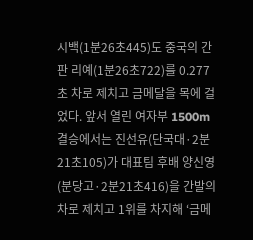시백(1분26초445)도 중국의 간판 리예(1분26초722)를 0.277초 차로 제치고 금메달을 목에 걸었다. 앞서 열린 여자부 1500m 결승에서는 진선유(단국대·2분21초105)가 대표팀 후배 양신영(분당고·2분21초416)을 간발의 차로 제치고 1위를 차지해 ‘금메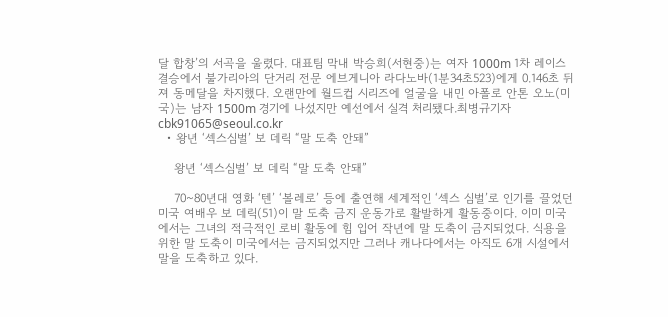달 합창’의 서곡을 울렸다. 대표팀 막내 박승희(서현중)는 여자 1000m 1차 레이스 결승에서 불가리아의 단거리 전문 에브게니아 라다노바(1분34초523)에게 0.146초 뒤져 동메달을 차지했다. 오랜만에 월드컵 시리즈에 얼굴을 내민 아폴로 안톤 오노(미국)는 남자 1500m 경기에 나섰지만 예선에서 실격 처리됐다.최병규기자 cbk91065@seoul.co.kr
  • 왕년 ‘섹스심벌’ 보 데릭 “말 도축 안돼”

    왕년 ‘섹스심벌’ 보 데릭 “말 도축 안돼”

    70~80년대 영화 ‘텐’ ‘볼레로’ 등에 출연해 세계적인 ‘섹스 심벌’로 인기를 끌었던 미국 여배우 보 데릭(51)이 말 도축 금지 운동가로 활발하게 활동중이다. 이미 미국에서는 그녀의 적극적인 로비 활동에 힘 입어 작년에 말 도축이 금지되었다. 식용을 위한 말 도축이 미국에서는 금지되었지만 그러나 캐나다에서는 아직도 6개 시설에서 말을 도축하고 있다.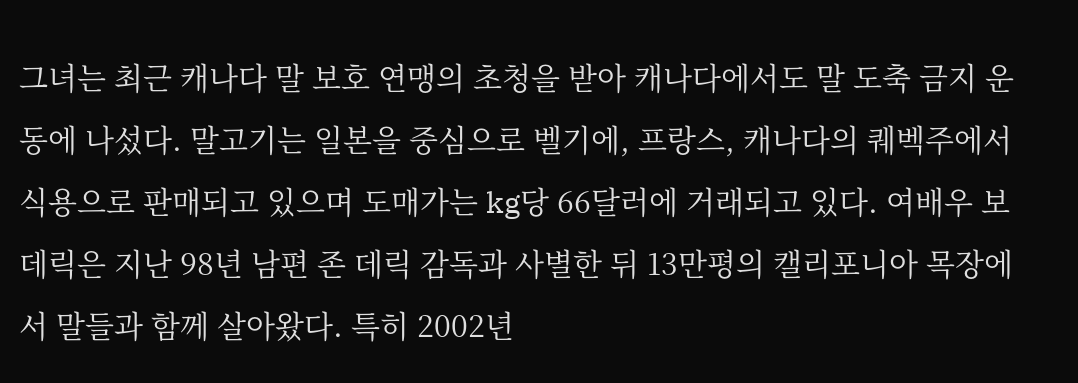그녀는 최근 캐나다 말 보호 연맹의 초청을 받아 캐나다에서도 말 도축 금지 운동에 나섰다. 말고기는 일본을 중심으로 벨기에, 프랑스, 캐나다의 퀘벡주에서 식용으로 판매되고 있으며 도매가는 kg당 66달러에 거래되고 있다. 여배우 보 데릭은 지난 98년 남편 존 데릭 감독과 사별한 뒤 13만평의 캘리포니아 목장에서 말들과 함께 살아왔다. 특히 2002년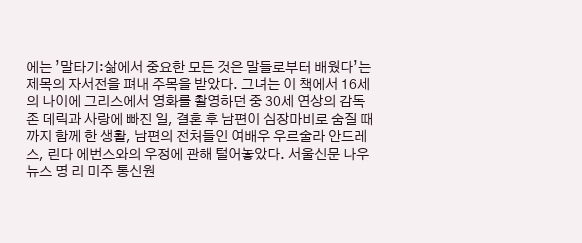에는 ’말타기:삶에서 중요한 모든 것은 말들로부터 배웠다’는 제목의 자서전을 펴내 주목을 받았다. 그녀는 이 책에서 16세의 나이에 그리스에서 영화를 촬영하던 중 30세 연상의 감독 존 데릭과 사랑에 빠진 일, 결혼 후 남편이 심장마비로 숨질 때까지 함께 한 생활, 남편의 전처들인 여배우 우르술라 안드레스, 린다 에번스와의 우정에 관해 털어놓았다. 서울신문 나우뉴스 명 리 미주 통신원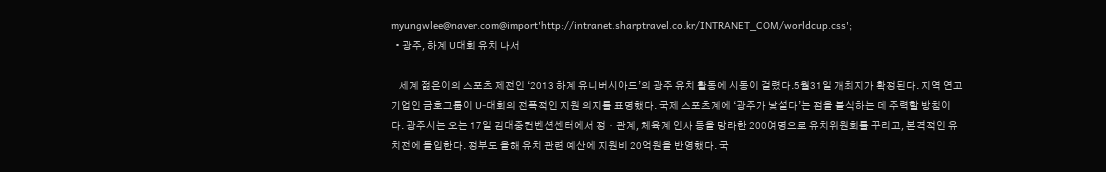myungwlee@naver.com@import'http://intranet.sharptravel.co.kr/INTRANET_COM/worldcup.css';
  • 광주, 하계 U대회 유치 나서

    세계 젊은이의 스포츠 제전인 ‘2013 하계 유니버시아드’의 광주 유치 활동에 시동이 걸렸다.5월31일 개최지가 확정된다. 지역 연고 기업인 금호그룹이 U-대회의 전폭적인 지원 의지를 표명했다. 국제 스포츠계에 ‘광주가 낯설다’는 점을 불식하는 데 주력할 방침이다. 광주시는 오는 17일 김대중컨벤션센터에서 정ㆍ관계, 체육계 인사 등을 망라한 200여명으로 유치위원회를 꾸리고, 본격적인 유치전에 돌입한다. 정부도 올해 유치 관련 예산에 지원비 20억원을 반영했다. 국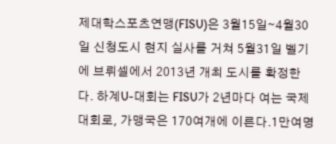제대학스포츠연맹(FISU)은 3월15일∼4월30일 신청도시 현지 실사를 거쳐 5월31일 벨기에 브뤼셀에서 2013년 개최 도시를 확정한다. 하계U-대회는 FISU가 2년마다 여는 국제 대회로, 가맹국은 170여개에 이른다.1만여명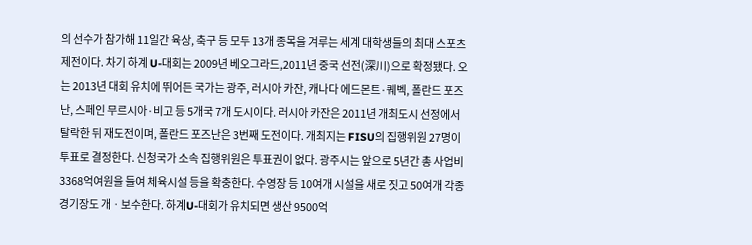의 선수가 참가해 11일간 육상, 축구 등 모두 13개 종목을 겨루는 세계 대학생들의 최대 스포츠 제전이다. 차기 하계 U-대회는 2009년 베오그라드,2011년 중국 선전(深川)으로 확정됐다. 오는 2013년 대회 유치에 뛰어든 국가는 광주, 러시아 카잔, 캐나다 에드몬트·퀘벡, 폴란드 포즈난, 스페인 무르시아·비고 등 5개국 7개 도시이다. 러시아 카잔은 2011년 개최도시 선정에서 탈락한 뒤 재도전이며, 폴란드 포즈난은 3번째 도전이다. 개최지는 FISU의 집행위원 27명이 투표로 결정한다. 신청국가 소속 집행위원은 투표권이 없다. 광주시는 앞으로 5년간 총 사업비 3368억여원을 들여 체육시설 등을 확충한다. 수영장 등 10여개 시설을 새로 짓고 50여개 각종 경기장도 개ㆍ보수한다. 하계U-대회가 유치되면 생산 9500억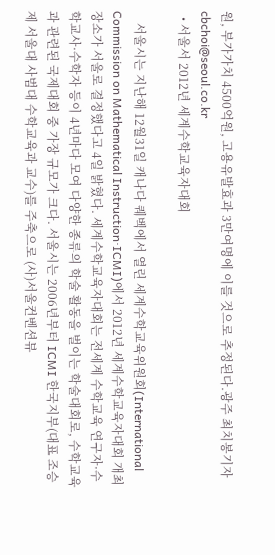원, 부가가치 4500억원, 고용유발효과 3만여명에 이를 것으로 추정된다.광주 최치봉기자 cbchoi@seoul.co.kr
  • 서울서 2012년 세계수학교육자대회

    서울시는 지난해 12월31일 캐나다 퀘벡에서 열린 세계수학교육위원회(International Commission on Mathematical Instruction·ICMI)에서 2012년 세계수학교육자대회 개최 장소가 서울로 결정했다고 4일 밝혔다. 세계수학교육자대회는 전세계 수학교육 연구자·수학교사·수학자 등이 4년마다 모여 다양한 종류의 학술 활동을 벌이는 학술대회로, 수학교육과 관련된 국제대회 중 가장 규모가 크다. 서울시는 2006년부터 ICMI 한국지부(대표 조승제 서울대 사범대 수학교육과 교수)를 주축으로 (사)서울컨벤션뷰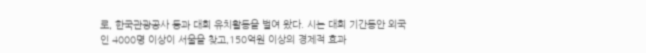로, 한국관광공사 등과 대회 유치활동을 벌여 왔다. 시는 대회 기간동안 외국인 4000명 이상이 서울을 찾고,150억원 이상의 경제적 효과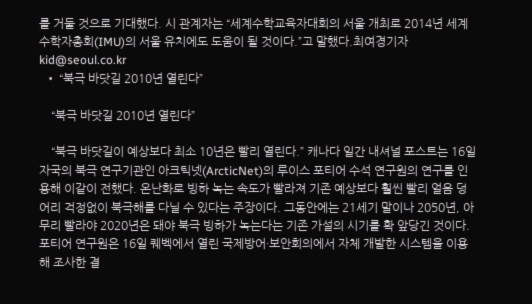를 거둘 것으로 기대했다. 시 관계자는 “세계수학교육자대회의 서울 개최로 2014년 세계수학자총회(IMU)의 서울 유치에도 도움이 될 것이다.”고 말했다.최여경기자 kid@seoul.co.kr
  • “북극 바닷길 2010년 열린다”

    “북극 바닷길 2010년 열린다”

    “북극 바닷길이 예상보다 최소 10년은 빨리 열린다.” 캐나다 일간 내셔널 포스트는 16일 자국의 북극 연구기관인 아크틱넷(ArcticNet)의 루이스 포티어 수석 연구원의 연구를 인용해 이같이 전했다. 온난화로 빙하 녹는 속도가 빨라져 기존 예상보다 훨씬 빨리 얼음 덩어리 걱정없이 북극해를 다닐 수 있다는 주장이다. 그동안에는 21세기 말이나 2050년, 아무리 빨라야 2020년은 돼야 북극 빙하가 녹는다는 기존 가설의 시기를 확 앞당긴 것이다. 포티어 연구원은 16일 퀘벡에서 열린 국제방어·보안회의에서 자체 개발한 시스템을 이용해 조사한 결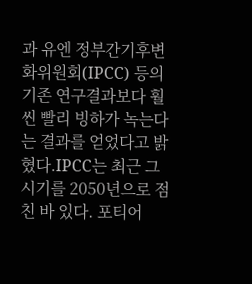과 유엔 정부간기후변화위원회(IPCC) 등의 기존 연구결과보다 훨씬 빨리 빙하가 녹는다는 결과를 얻었다고 밝혔다.IPCC는 최근 그 시기를 2050년으로 점친 바 있다. 포티어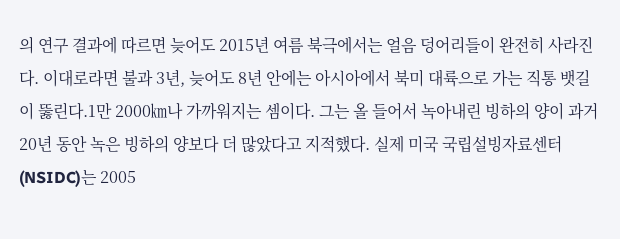의 연구 결과에 따르면 늦어도 2015년 여름 북극에서는 얼음 덩어리들이 완전히 사라진다. 이대로라면 불과 3년, 늦어도 8년 안에는 아시아에서 북미 대륙으로 가는 직통 뱃길이 뚫린다.1만 2000㎞나 가까워지는 셈이다. 그는 올 들어서 녹아내린 빙하의 양이 과거 20년 동안 녹은 빙하의 양보다 더 많았다고 지적했다. 실제 미국 국립설빙자료센터(NSIDC)는 2005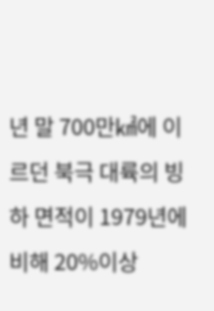년 말 700만㎢에 이르던 북극 대륙의 빙하 면적이 1979년에 비해 20%이상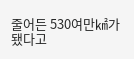줄어든 530여만㎢가 됐다고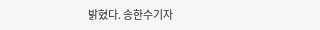밝혔다. 송한수기자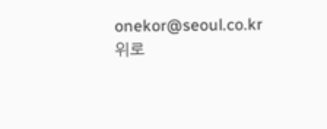onekor@seoul.co.kr
위로